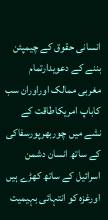انسانی حقوق کے چیمپئن بننے کے دعویدارتمام مغربی ممالک اوراوران سب کاباپ امریکاطاقت کے نشے میں چوربھرپورسفاکی کے ساتھ انسان دشمن اسرائیل کے ساتھ کھڑے ہیں اورغزہ کو انتہائی بہیمیت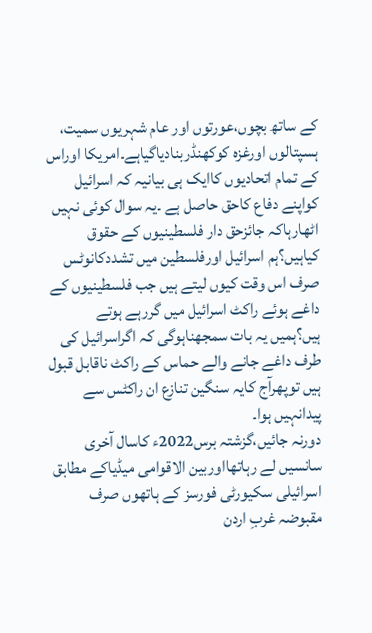کے ساتھ بچوں،عورتوں اور عام شہریوں سمیت، ہسپتالوں اورغزہ کوکھنڈربنادیاگیاہے۔امریکا اوراس کے تمام اتحادیوں کاایک ہی بیانیہ کہ اسرائیل کواپنے دفاع کاحق حاصل ہے ۔یہ سوال کوئی نہیں اٹھارہاکہ جائزحق دار فلسطینیوں کے حقوق کیاہیں؟ہم اسرائیل اورفلسطین میں تشددکانوٹس صرف اس وقت کیوں لیتے ہیں جب فلسطینیوں کے داغے ہوئے راکٹ اسرائیل میں گررہے ہوتے ہیں؟ہمیں یہ بات سمجھناہوگی کہ اگراسرائیل کی طرف داغے جانے والے حماس کے راکٹ ناقابل قبول ہیں توپھرآج کایہ سنگین تنازع ان راکٹس سے پیدانہیں ہوا۔
دورنہ جائیں،گزشتہ برس2022ء کاسال آخری سانسیں لے رہاتھااوربین الاقوامی میڈیاکے مطابق اسرائیلی سکیورٹی فورسز کے ہاتھوں صرف مقبوضہ غربِ اردن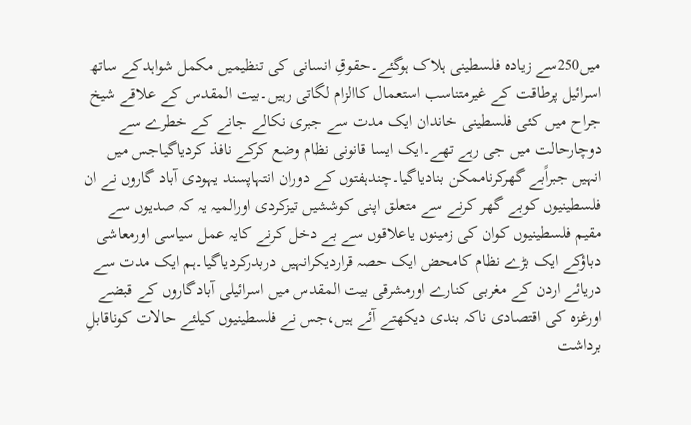میں250سے زیادہ فلسطینی ہلاک ہوگئے۔حقوقِ انسانی کی تنظیمیں مکمل شواہدکے ساتھ اسرائیل پرطاقت کے غیرمتناسب استعمال کاالزام لگاتی رہیں۔بیت المقدس کے علاقے شیخ جراح میں کئی فلسطینی خاندان ایک مدت سے جبری نکالے جانے کے خطرے سے دوچارحالت میں جی رہے تھے۔ایک ایسا قانونی نظام وضع کرکے نافذ کردیاگیاجس میں انہیں جبراًبے گھرکرناممکن بنادیاگیا۔چندہفتوں کے دوران انتہاپسند یہودی آباد گاروں نے ان فلسطینیوں کوبے گھر کرنے سے متعلق اپنی کوششیں تیزکردی اورالمیہ یہ کہ صدیوں سے مقیم فلسطینیوں کوان کی زمینوں یاعلاقوں سے بے دخل کرنے کایہ عمل سیاسی اورمعاشی دباؤکے ایک بڑے نظام کامحض ایک حصہ قراردیکرانہیں دربدرکردیاگیا۔ہم ایک مدت سے دریائے اردن کے مغربی کنارے اورمشرقی بیت المقدس میں اسرائیلی آبادگاروں کے قبضے اورغزہ کی اقتصادی ناکہ بندی دیکھتے آئے ہیں،جس نے فلسطینیوں کیلئے حالات کوناقابلِ برداشت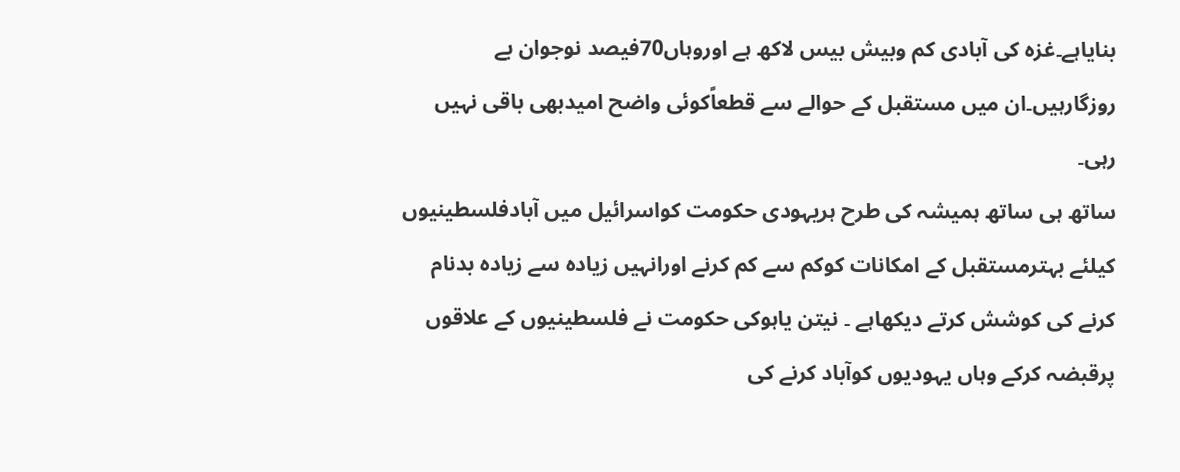بنایاہے۔غزہ کی آبادی کم وبیش بیس لاکھ ہے اوروہاں70فیصد نوجوان بے روزگارہیں۔ان میں مستقبل کے حوالے سے قطعاًکوئی واضح امیدبھی باقی نہیں رہی۔
ساتھ ہی ساتھ ہمیشہ کی طرح ہریہودی حکومت کواسرائیل میں آبادفلسطینیوں کیلئے بہترمستقبل کے امکانات کوکم سے کم کرنے اورانہیں زیادہ سے زیادہ بدنام کرنے کی کوشش کرتے دیکھاہے ۔ نیتن یاہوکی حکومت نے فلسطینیوں کے علاقوں پرقبضہ کرکے وہاں یہودیوں کوآباد کرنے کی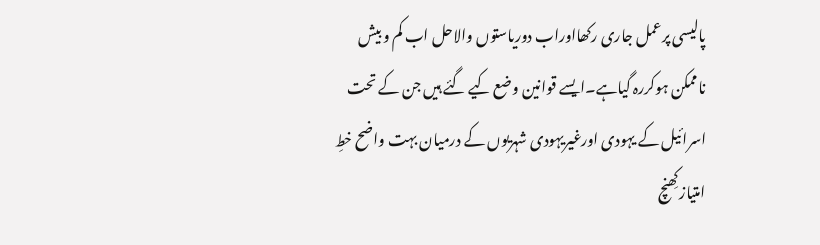پالیسی پرعمل جاری رکھااوراب دوریاستوں والاحل اب کم و بیش ناممکن ہوکررہ گیاہے۔ایسے قوانین وضع کیے گئے ہیں جن کے تحت اسرائیل کے یہودی اورغیریہودی شہریوں کے درمیان بہت واضح خطِ امتیازکِھنچ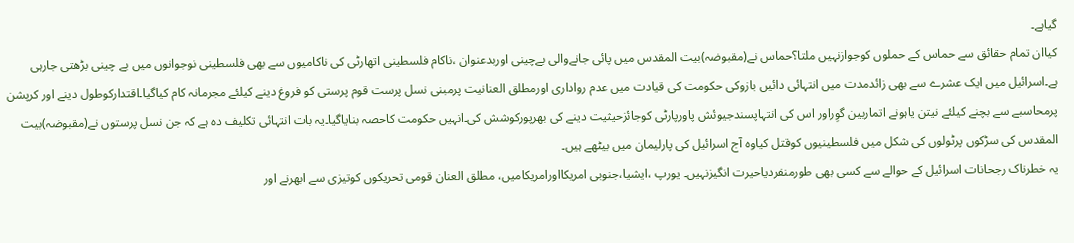گیاہے۔
کیاان تمام حقائق سے حماس کے حملوں کوجوازنہیں ملتا؟حماس نے(مقبوضہ)بیت المقدس میں پائی جانےوالی بےچینی اوربدعنوان ،ناکام فلسطینی اتھارٹی کی ناکامیوں سے بھی فلسطینی نوجوانوں میں بے چینی بڑھتی جارہی ہے۔اسرائیل میں ایک عشرے سے بھی زائدمدت میں انتہائی دائیں بازوکی حکومت کی قیادت میں عدم رواداری اورمطلق العنانیت پرمبنی نسل پرست قوم پرستی کو فروغ دینے کیلئے مجرمانہ کام کیاگیا۔اقتدارکوطول دینے اور کرپشن پرمحاسبے سے بچنے کیلئے نیتن یاہونے اتماربین گوِراور اس کی انتہاپسندجیوئش پاورپارٹی کوجائزحیثیت دینے کی بھرپورکوشش کی۔انہیں حکومت کاحصہ بنایاگیا۔یہ بات انتہائی تکلیف دہ ہے کہ جن نسل پرستوں نے(مقبوضہ)بیت المقدس کی سڑکوں پرٹولوں کی شکل میں فلسطینیوں کوقتل کیاوہ آج اسرائیل کی پارلیمان میں بیٹھے ہیں۔
یہ خطرناک رجحانات اسرائیل کے حوالے سے کسی بھی طورمنفردیاحیرت انگیزنہیں۔ یورپ ،ایشیا،جنوبی امریکااورامریکامیں، مطلق العنان قومی تحریکوں کوتیزی سے ابھرنے اور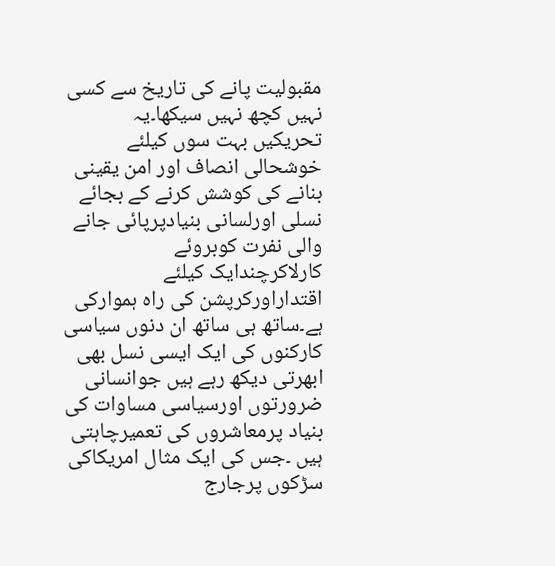مقبولیت پانے کی تاریخ سے کسی نہیں کچھ نہیں سیکھا۔یہ تحریکیں بہت سوں کیلئے خوشحالی انصاف اور امن یقینی بنانے کی کوشش کرنے کے بجائے نسلی اورلسانی بنیادپرپائی جانے والی نفرت کوبروئے کارلاکرچندایک کیلئے اقتداراورکرپشن کی راہ ہموارکی ہے۔ساتھ ہی ساتھ ان دنوں سیاسی کارکنوں کی ایک ایسی نسل بھی ابھرتی دیکھ رہے ہیں جوانسانی ضرورتوں اورسیاسی مساوات کی بنیاد پرمعاشروں کی تعمیرچاہتی ہیں ۔جس کی ایک مثال امریکاکی سڑکوں پرجارج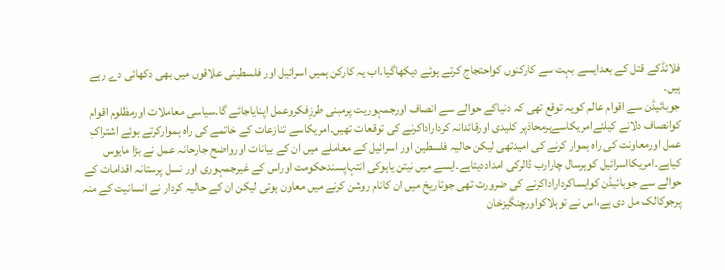فلائڈکے قتل کے بعدایسے بہت سے کارکنوں کواحتجاج کرتے ہوئے دیکھاگیا۔اب یہ کارکن ہمیں اسرائیل اور فلسطینی علاقوں میں بھی دکھائی دے رہے ہیں۔
جوبائیڈن سے اقوام عالم کویہ توقع تھی کہ دنیاکے حوالے سے انصاف اورجمہوریت پرمبنی طرزِفکروعمل اپنایاجائے گا۔سیاسی معاملات اورمظلوم اقوام کوانصاف دلانے کیلئےامریکاسےہرمحاذپر کلیدی اورقائدانہ کرداراداکرنے کی توقعات تھیں۔امریکاسے تنازعات کے خاتمے کی راہ ہموارکرتے ہوئے اشتراکِ عمل اورمعاونت کی راہ ہموار کرنے کی امیدتھی لیکن حالیہ فلسطین اور اسرائیل کے معاملے میں ان کے بیانات اورواضح جارحانہ عمل نے بڑا مایوس کیاہے۔امریکااسرائیل کوہرسال چارارب ڈالرکی امداددیتاہے۔ایسے میں نیتن یاہوکی انتہاپسندحکومت اوراس کے غیرجمہوری اور نسل پرستانہ اقدامات کے حوالے سے جوبائیڈن کوایساکرداراداکرنے کی ضرورت تھی جوتاریخ میں ان کانام روشن کرنے میں معاون ہوتی لیکن ان کے حالیہ کردار نے انسانیت کے منہ پرجوکالک مل دی ہے،اس نے توہلاکواورچنگیزخان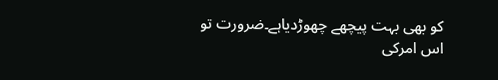کو بھی بہت پیچھے چھوڑدیاہے۔ضرورت تو اس امرکی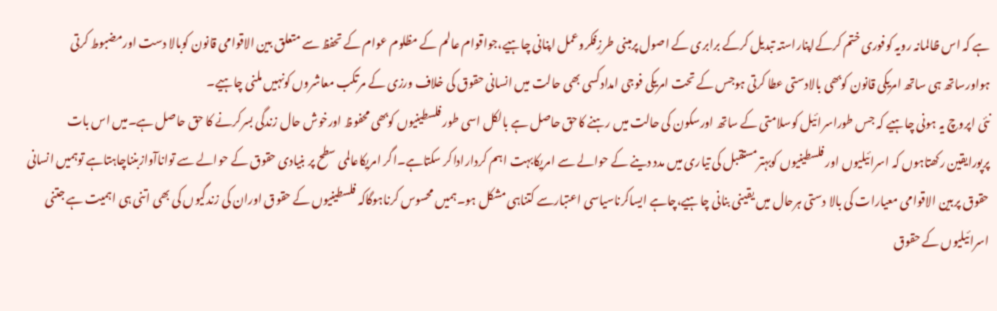ہے کہ اس ظالمانہ رویہ کوفوری ختم کرکےاپناراستہ تبدیل کرکے برابری کے اصول پرمبنی طرزِفکروعمل اپنانی چاہیے،جواقوام عالم کے مظلوم عوام کے تحفظ سے متعلق بین الاقوامی قانون کوبالا دست اورمضبوط کرتی ہواورساتھ ہی ساتھ امریکی قانون کوبھی بالادستی عطا کرتی ہوجس کے تحت امریکی فوجی امدادکسی بھی حالت میں انسانی حقوق کی خلاف ورزی کے مرتکب معاشروں کونہیں ملنی چاہیے۔
نئی اپروچ یہ ہونی چاہیے کہ جس طوراسرائیل کوسلامتی کے ساتھ اورسکون کی حالت میں رہنے کاحق حاصل ہے بالکل اسی طور فلسطینیوں کوبھی محفوظ اورخوش حال زندگی بسرکرنے کا حق حاصل ہے۔میں اس بات پرپورایقین رکھتاہوں کہ اسرائیلیوں اور فلسطینیوں کوبہترمستقبل کی تیاری میں مدد دینے کے حوالے سے امریکابہت اہم کرداراداکر سکتاہے۔اگر امریکاعالمی سطح پر بنیادی حقوق کے حوالے سے تواناآوازبنناچاہتاہے توہمیں انسانی حقوق پربین الاقوامی معیارات کی بالا دستی ہرحال میں یقینی بنانی چاہیے،چاہے ایساکرناسیاسی اعتبارسے کتناہی مشکل ہو۔ہمیں محسوس کرناہوگاکہ فلسطینیوں کے حقوق اوران کی زندگیوں کی بھی اتنی ہی اہمیت ہے جتنی اسرائیلیوں کے حقوق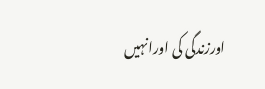اورزندگی کی اورانہیں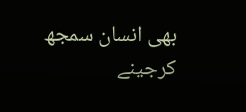بھی انسان سمجھ کرجینے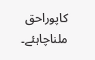کاپوراحق ملناچاہئے۔